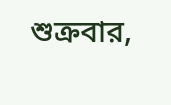শুক্রবার,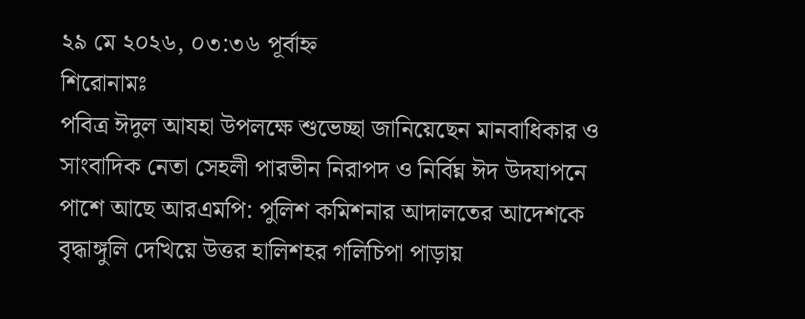২৯ মে ২০২৬, ০৩:৩৬ পূর্বাহ্ন
শিরোনামঃ
পবিত্র ঈদুল আযহা উপলক্ষে শুভেচ্ছা জানিয়েছেন মানবাধিকার ও সাংবাদিক নেতা সেহলী পারভীন নিরাপদ ও নির্বিঘ্ন ঈদ উদযাপনে পাশে আছে আরএমপি: পুলিশ কমিশনার আদালতের আদেশকে বৃদ্ধাঙ্গুলি দেখিয়ে উত্তর হালিশহর গলিচিপা পাড়ায়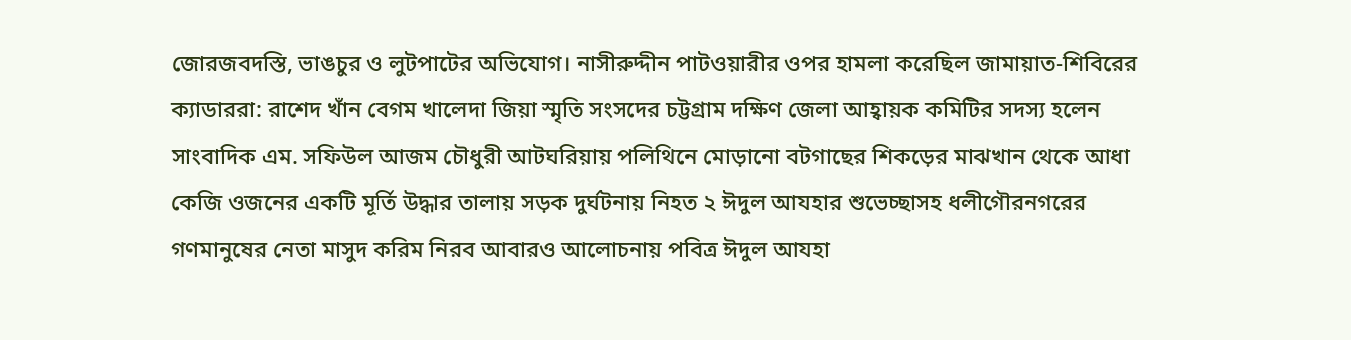জোরজবদস্তি, ভাঙচুর ও লুটপাটের অভিযোগ। নাসীরুদ্দীন পাটওয়ারীর ওপর হামলা করেছিল জামায়াত-শিবিরের ক্যাডাররা: রাশেদ খাঁন বেগম খালেদা জিয়া স্মৃতি সংসদের চট্টগ্রাম দক্ষিণ জেলা আহ্বায়ক কমিটির সদস্য হলেন সাংবাদিক এম. সফিউল আজম চৌধুরী আটঘরিয়ায় পলিথিনে মোড়ানো বটগাছের শিকড়ের মাঝখান থেকে আধা কেজি ওজনের একটি মূর্তি উদ্ধার তালায় সড়ক দুর্ঘটনায় নিহত ২ ঈদুল আযহার শুভেচ্ছাসহ ধলীগৌরনগরের গণমানুষের নেতা মাসুদ করিম নিরব আবারও আলোচনায় পবিত্র ঈদুল আযহা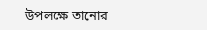উপলক্ষে তানোর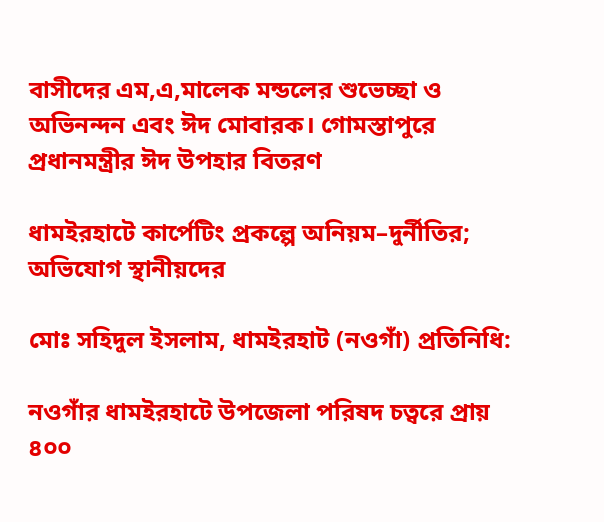বাসীদের এম,এ,মালেক মন্ডলের শুভেচ্ছা ও অভিনন্দন এবং ঈদ মোবারক। গোমস্তাপুরে প্রধানমন্ত্রীর ঈদ উপহার বিতরণ

ধামইরহাটে কার্পেটিং প্রকল্পে অনিয়ম–দুর্নীতির; অভিযোগ স্থানীয়দের

মোঃ সহিদুল ইসলাম, ধামইরহাট (নওগাঁ) প্রতিনিধি:

নওগাঁর ধামইরহাটে উপজেলা পরিষদ চত্বরে প্রায় ৪০০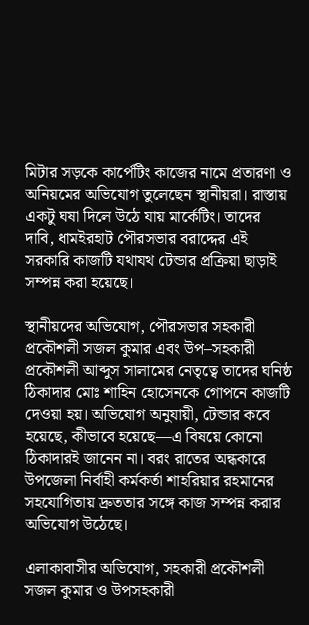মিটার সড়কে কার্পেটিং কাজের নামে প্রতারণা ও অনিয়মের অভিযোগ তুলেছেন স্থানীয়রা। রাস্তায় একটু ঘষা দিলে উঠে যায় মার্কেটিং। তাদের দাবি, ধামইরহাট পৌরসভার বরাদ্দের এই সরকারি কাজটি যথাযথ টেন্ডার প্রক্রিয়া ছাড়াই সম্পন্ন করা হয়েছে।

স্থানীয়দের অভিযোগ, পৌরসভার সহকারী প্রকৌশলী সজল কুমার এবং উপ–সহকারী প্রকৌশলী আব্দুস সালামের নেতৃত্বে তাদের ঘনিষ্ঠ ঠিকাদার মোঃ শাহিন হোসেনকে গোপনে কাজটি দেওয়া হয়। অভিযোগ অনুযায়ী, টেন্ডার কবে হয়েছে, কীভাবে হয়েছে—এ বিষয়ে কোনো ঠিকাদারই জানেন না। বরং রাতের অন্ধকারে উপজেলা নির্বাহী কর্মকর্তা শাহরিয়ার রহমানের সহযোগিতায় দ্রুততার সঙ্গে কাজ সম্পন্ন করার অভিযোগ উঠেছে।

এলাকাবাসীর অভিযোগ, সহকারী প্রকৌশলী সজল কুমার ও উপসহকারী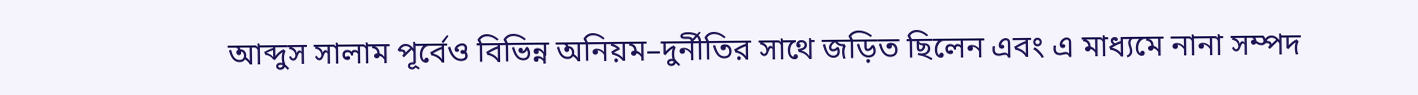আব্দুস সালাম পূর্বেও বিভিন্ন অনিয়ম–দুর্নীতির সাথে জড়িত ছিলেন এবং এ মাধ্যমে নানা সম্পদ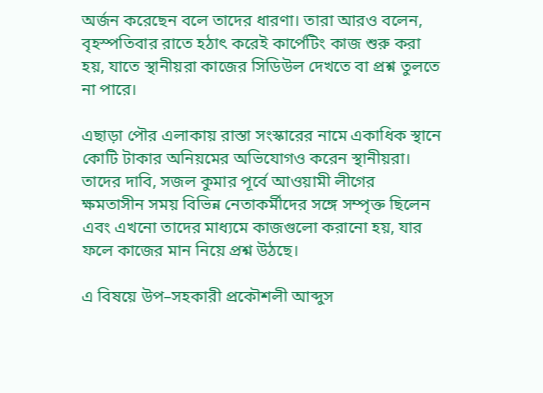অর্জন করেছেন বলে তাদের ধারণা। তারা আরও বলেন, বৃহস্পতিবার রাতে হঠাৎ করেই কার্পেটিং কাজ শুরু করা হয়, যাতে স্থানীয়রা কাজের সিডিউল দেখতে বা প্রশ্ন তুলতে না পারে।

এছাড়া পৌর এলাকায় রাস্তা সংস্কারের নামে একাধিক স্থানে কোটি টাকার অনিয়মের অভিযোগও করেন স্থানীয়রা। তাদের দাবি, সজল কুমার পূর্বে আওয়ামী লীগের ক্ষমতাসীন সময় বিভিন্ন নেতাকর্মীদের সঙ্গে সম্পৃক্ত ছিলেন এবং এখনো তাদের মাধ্যমে কাজগুলো করানো হয়, যার ফলে কাজের মান নিয়ে প্রশ্ন উঠছে।

এ বিষয়ে উপ–সহকারী প্রকৌশলী আব্দুস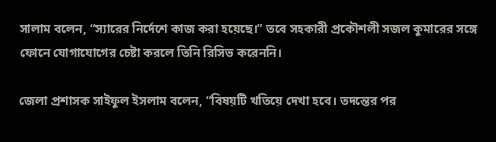সালাম বলেন, “স্যারের নির্দেশে কাজ করা হয়েছে।” তবে সহকারী প্রকৌশলী সজল কুমারের সঙ্গে ফোনে যোগাযোগের চেষ্টা করলে তিনি রিসিভ করেননি।

জেলা প্রশাসক সাইফুল ইসলাম বলেন, “বিষয়টি খতিয়ে দেখা হবে। তদন্তের পর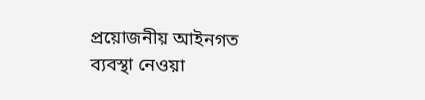প্রয়োজনীয় আইনগত ব্যবস্থা নেওয়া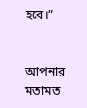হবে।”


আপনার মতামত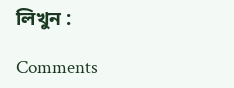লিখুন :

Comments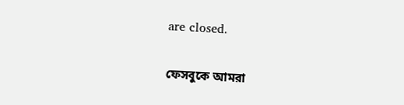are closed.


ফেসবুকে আমরা